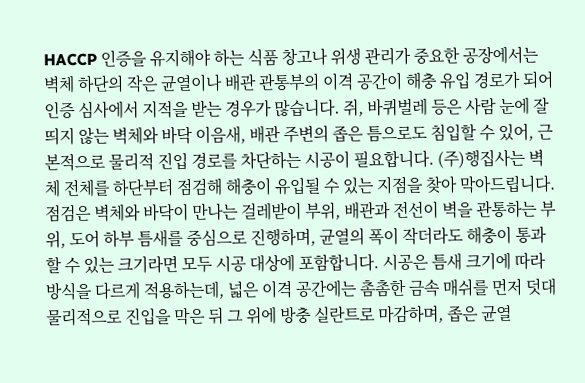HACCP 인증을 유지해야 하는 식품 창고나 위생 관리가 중요한 공장에서는 벽체 하단의 작은 균열이나 배관 관통부의 이격 공간이 해충 유입 경로가 되어 인증 심사에서 지적을 받는 경우가 많습니다. 쥐, 바퀴벌레 등은 사람 눈에 잘 띄지 않는 벽체와 바닥 이음새, 배관 주변의 좁은 틈으로도 침입할 수 있어, 근본적으로 물리적 진입 경로를 차단하는 시공이 필요합니다. (주)행집사는 벽체 전체를 하단부터 점검해 해충이 유입될 수 있는 지점을 찾아 막아드립니다.
점검은 벽체와 바닥이 만나는 걸레받이 부위, 배관과 전선이 벽을 관통하는 부위, 도어 하부 틈새를 중심으로 진행하며, 균열의 폭이 작더라도 해충이 통과할 수 있는 크기라면 모두 시공 대상에 포함합니다. 시공은 틈새 크기에 따라 방식을 다르게 적용하는데, 넓은 이격 공간에는 촘촘한 금속 매쉬를 먼저 덧대 물리적으로 진입을 막은 뒤 그 위에 방충 실란트로 마감하며, 좁은 균열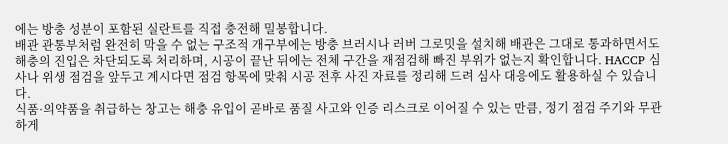에는 방충 성분이 포함된 실란트를 직접 충전해 밀봉합니다.
배관 관통부처럼 완전히 막을 수 없는 구조적 개구부에는 방충 브러시나 러버 그로밋을 설치해 배관은 그대로 통과하면서도 해충의 진입은 차단되도록 처리하며, 시공이 끝난 뒤에는 전체 구간을 재점검해 빠진 부위가 없는지 확인합니다. HACCP 심사나 위생 점검을 앞두고 계시다면 점검 항목에 맞춰 시공 전후 사진 자료를 정리해 드려 심사 대응에도 활용하실 수 있습니다.
식품·의약품을 취급하는 창고는 해충 유입이 곧바로 품질 사고와 인증 리스크로 이어질 수 있는 만큼, 정기 점검 주기와 무관하게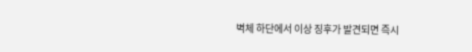벽체 하단에서 이상 징후가 발견되면 즉시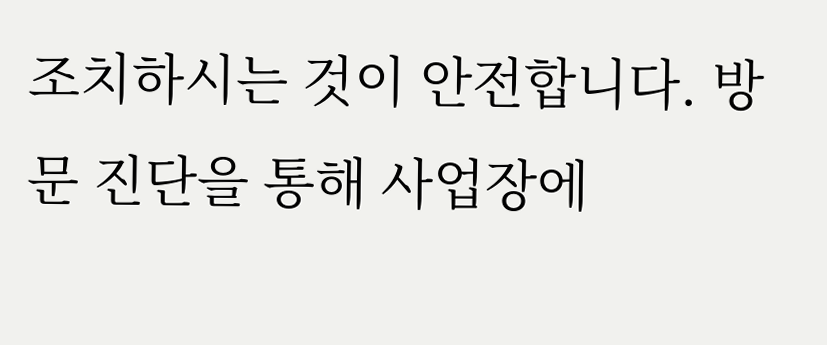조치하시는 것이 안전합니다. 방문 진단을 통해 사업장에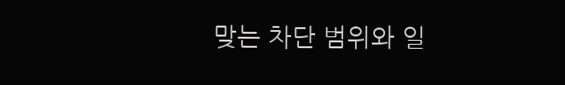맞는 차단 범위와 일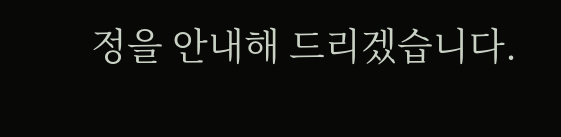정을 안내해 드리겠습니다.